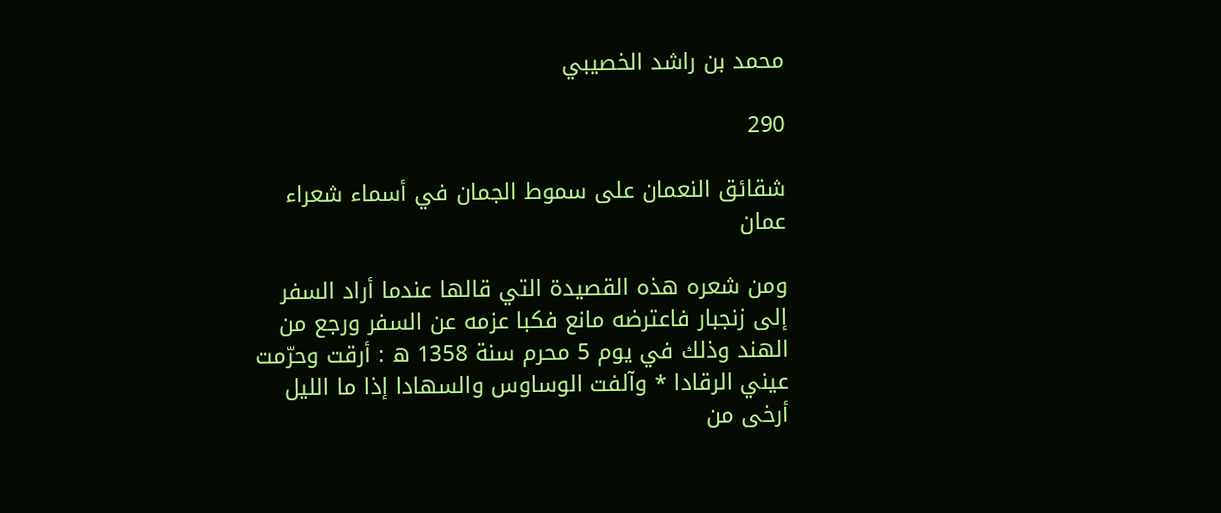محمد بن راشد الخصيبي

290

شقائق النعمان على سموط الجمان في أسماء شعراء عمان

ومن شعره هذه القصيدة التي قالها عندما أراد السفر إلى زنجبار فاعترضه مانع فكبا عزمه عن السفر ورجع من الهند وذلك في يوم 5 محرم سنة 1358 ه : أرقت وحرّمت عيني الرقادا * وآلفت الوساوس والسهادا إذا ما الليل أرخى من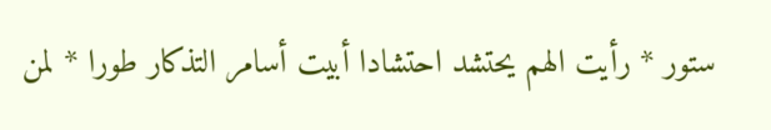ستور * رأيت الهم يحتشد احتشادا أبيت أسامر التذكار طورا * لمن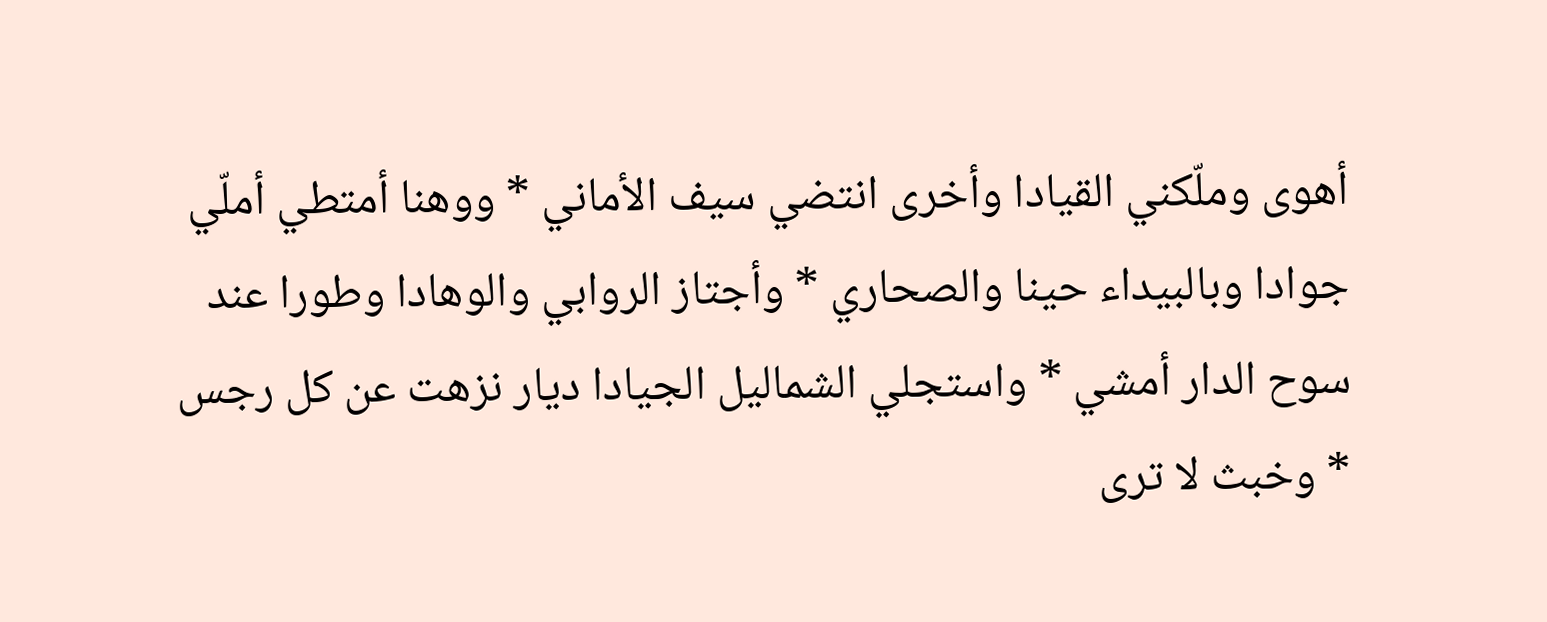أهوى وملّكني القيادا وأخرى انتضي سيف الأماني * ووهنا أمتطي أملّي جوادا وبالبيداء حينا والصحاري * وأجتاز الروابي والوهادا وطورا عند سوح الدار أمشي * واستجلي الشماليل الجيادا ديار نزهت عن كل رجس * وخبث لا ترى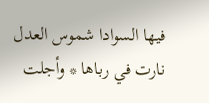فيها السوادا شموس العدل نارت في رباها * وأجلت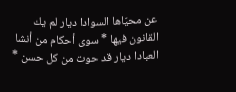عن محيّاها السوادا ديار لم يك القانون فيها * سوى أحكام من أنشا العبادا ديار قد حوت من كل حسن *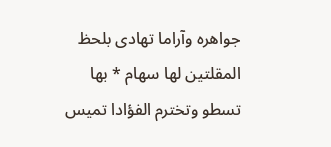جواهره وآراما تهادى بلحظ المقلتين لها سهام * بها تسطو وتخترم الفؤادا تميس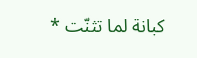كبانة لما تثنّت *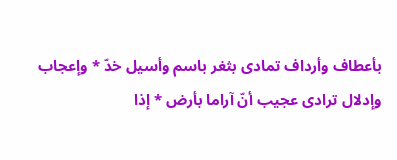بأعطاف وأرداف تمادى بثغر باسم وأسيل خدّ * وإعجاب وإدلال ترادى عجيب أنّ آراما بأرض * إذا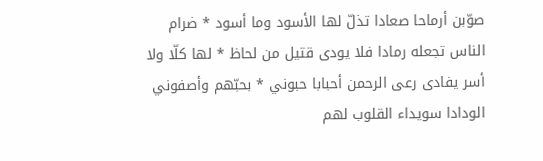صوّبن أرماحا صعادا تذلّ لها الأسود وما أسود * ضرام الناس تجعله رمادا فلا يودى قتيل من لحاظ * لها كلّا ولا أسر يفادى رعى الرحمن أحبابا حبوني * بحبّهم وأصفوني الودادا سويداء القلوب لهم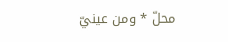محلّ * ومن عينيّ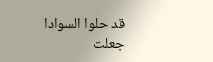قد حلوا السوادا جعلت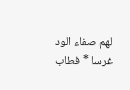لهم صفاء الود غرسا * فطاب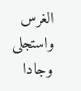الغرس واستجلى وجادا